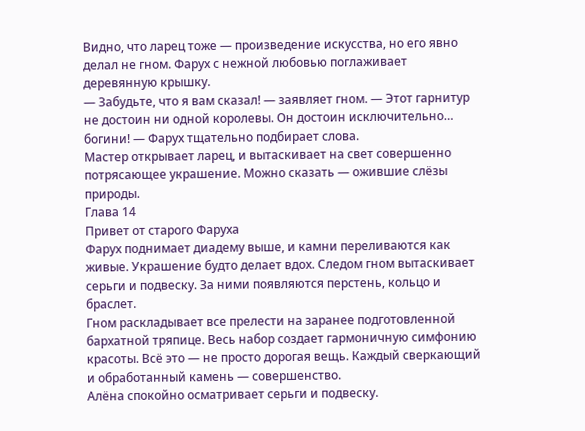Видно, что ларец тоже — произведение искусства, но его явно делал не гном. Фарух с нежной любовью поглаживает деревянную крышку.
— Забудьте, что я вам сказал! — заявляет гном. — Этот гарнитур не достоин ни одной королевы. Он достоин исключительно… богини! — Фарух тщательно подбирает слова.
Мастер открывает ларец, и вытаскивает на свет совершенно потрясающее украшение. Можно сказать — ожившие слёзы природы.
Глава 14
Привет от старого Фаруха
Фарух поднимает диадему выше, и камни переливаются как живые. Украшение будто делает вдох. Следом гном вытаскивает серьги и подвеску. За ними появляются перстень, кольцо и браслет.
Гном раскладывает все прелести на заранее подготовленной бархатной тряпице. Весь набор создает гармоничную симфонию красоты. Всё это — не просто дорогая вещь. Каждый сверкающий и обработанный камень — совершенство.
Алёна спокойно осматривает серьги и подвеску.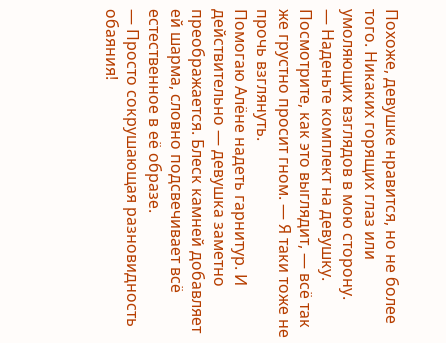Похоже, девушке нравится, но не более того. Никаких горящих глаз или умоляющих взглядов в мою сторону.
— Наденьте комплект на девушку. Посмотрите, как это выглядит, — всё так же грустно просит гном. — Я таки тоже не прочь взглянуть.
Помогаю Алёне надеть гарнитур. И действительно — девушка заметно преображается. Блеск камней добавляет ей шарма, словно подсвечивает всё естественное в её образе.
— Просто сокрушающая разновидность обаяния!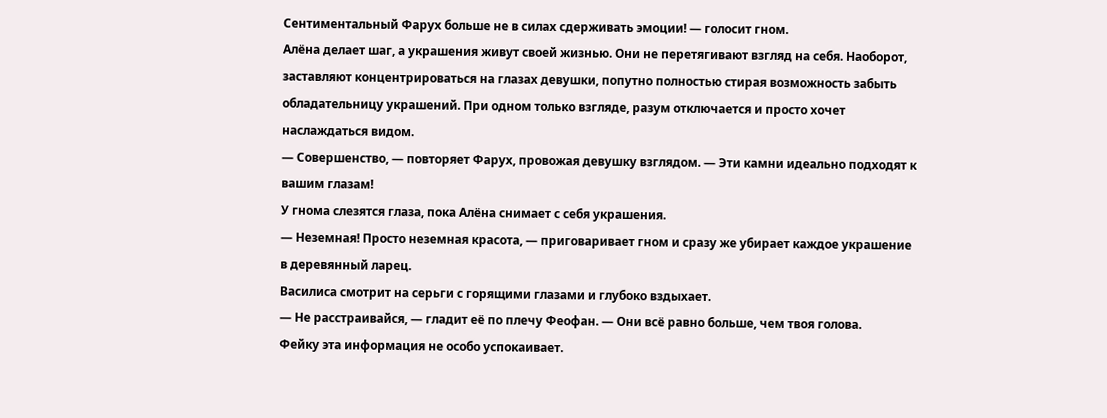Сентиментальный Фарух больше не в силах сдерживать эмоции! — голосит гном.
Алёна делает шаг, а украшения живут своей жизнью. Они не перетягивают взгляд на себя. Наоборот, заставляют концентрироваться на глазах девушки, попутно полностью стирая возможность забыть обладательницу украшений. При одном только взгляде, разум отключается и просто хочет наслаждаться видом.
— Совершенство, — повторяет Фарух, провожая девушку взглядом. — Эти камни идеально подходят к вашим глазам!
У гнома слезятся глаза, пока Алёна снимает с себя украшения.
— Неземная! Просто неземная красота, — приговаривает гном и сразу же убирает каждое украшение в деревянный ларец.
Василиса смотрит на серьги с горящими глазами и глубоко вздыхает.
— Не расстраивайся, — гладит её по плечу Феофан. — Они всё равно больше, чем твоя голова.
Фейку эта информация не особо успокаивает.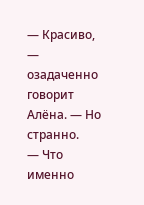— Красиво, — озадаченно говорит Алёна. — Но странно.
— Что именно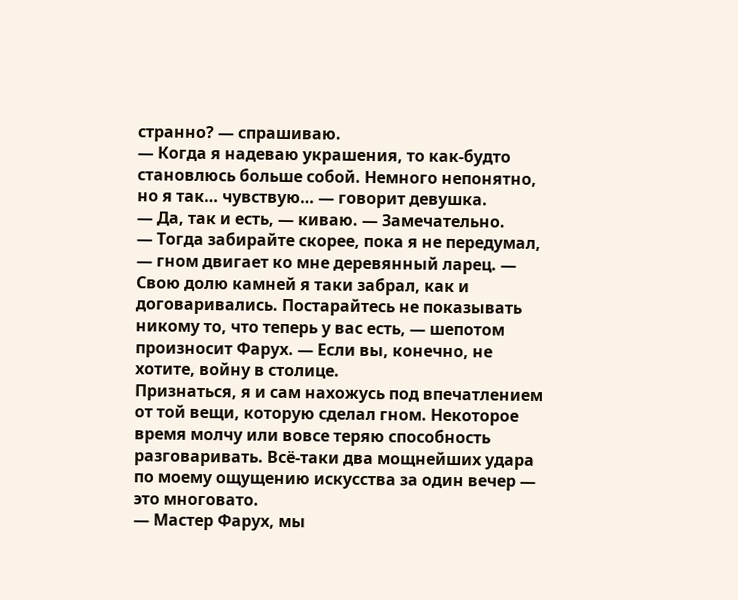странно? — спрашиваю.
— Когда я надеваю украшения, то как-будто становлюсь больше собой. Немного непонятно, но я так… чувствую… — говорит девушка.
— Да, так и есть, — киваю. — Замечательно.
— Тогда забирайте скорее, пока я не передумал, — гном двигает ко мне деревянный ларец. — Свою долю камней я таки забрал, как и договаривались. Постарайтесь не показывать никому то, что теперь у вас есть, — шепотом произносит Фарух. — Если вы, конечно, не хотите, войну в столице.
Признаться, я и сам нахожусь под впечатлением от той вещи, которую сделал гном. Некоторое время молчу или вовсе теряю способность разговаривать. Всё-таки два мощнейших удара по моему ощущению искусства за один вечер — это многовато.
— Мастер Фарух, мы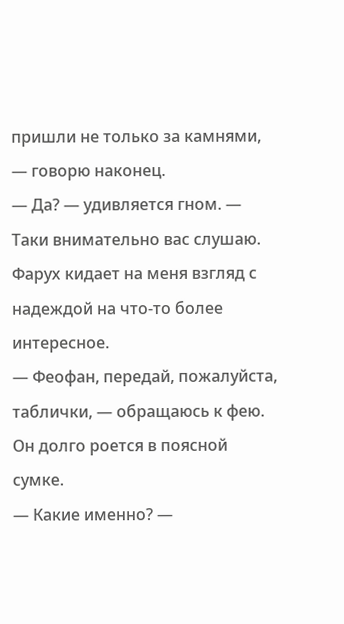пришли не только за камнями, — говорю наконец.
— Да? — удивляется гном. — Таки внимательно вас слушаю.
Фарух кидает на меня взгляд с надеждой на что-то более интересное.
— Феофан, передай, пожалуйста, таблички, — обращаюсь к фею.
Он долго роется в поясной сумке.
— Какие именно? —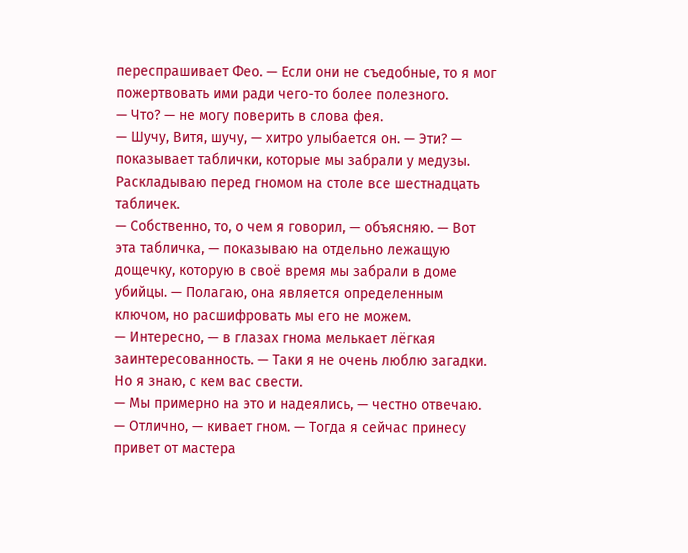переспрашивает Фео. — Если они не съедобные, то я мог пожертвовать ими ради чего-то более полезного.
— Что? — не могу поверить в слова фея.
— Шучу, Витя, шучу, — хитро улыбается он. — Эти? — показывает таблички, которые мы забрали у медузы.
Раскладываю перед гномом на столе все шестнадцать табличек.
— Собственно, то, о чем я говорил, — объясняю. — Вот эта табличка, — показываю на отдельно лежащую дощечку, которую в своё время мы забрали в доме убийцы. — Полагаю, она является определенным ключом, но расшифровать мы его не можем.
— Интересно, — в глазах гнома мелькает лёгкая заинтересованность. — Таки я не очень люблю загадки. Но я знаю, с кем вас свести.
— Мы примерно на это и надеялись, — честно отвечаю.
— Отлично, — кивает гном. — Тогда я сейчас принесу привет от мастера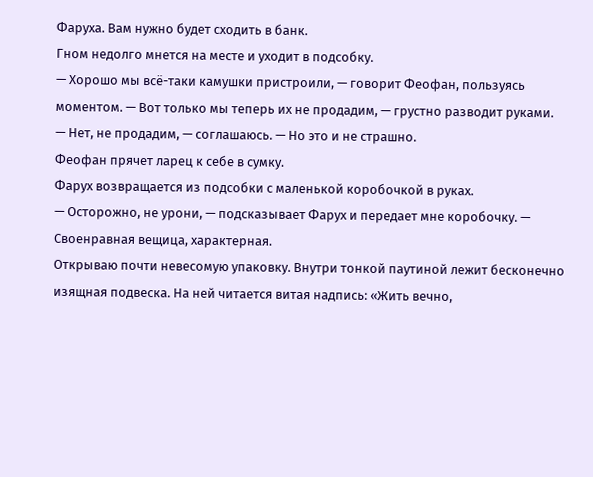Фаруха. Вам нужно будет сходить в банк.
Гном недолго мнется на месте и уходит в подсобку.
— Хорошо мы всё-таки камушки пристроили, — говорит Феофан, пользуясь моментом. — Вот только мы теперь их не продадим, — грустно разводит руками.
— Нет, не продадим, — соглашаюсь. — Но это и не страшно.
Феофан прячет ларец к себе в сумку.
Фарух возвращается из подсобки с маленькой коробочкой в руках.
— Осторожно, не урони, — подсказывает Фарух и передает мне коробочку. — Своенравная вещица, характерная.
Открываю почти невесомую упаковку. Внутри тонкой паутиной лежит бесконечно изящная подвеска. На ней читается витая надпись: «Жить вечно,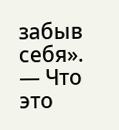забыв себя».
— Что это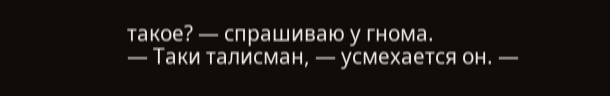такое? — спрашиваю у гнома.
— Таки талисман, — усмехается он. —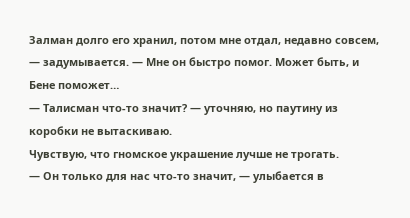Залман долго его хранил, потом мне отдал, недавно совсем, — задумывается. — Мне он быстро помог. Может быть, и Бене поможет…
— Талисман что-то значит? — уточняю, но паутину из коробки не вытаскиваю.
Чувствую, что гномское украшение лучше не трогать.
— Он только для нас что-то значит, — улыбается в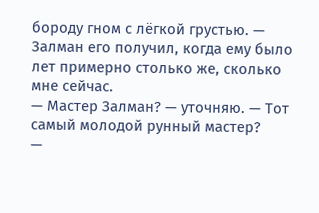бороду гном с лёгкой грустью. — Залман его получил, когда ему было лет примерно столько же, сколько мне сейчас.
— Мастер Залман? — уточняю. — Тот самый молодой рунный мастер?
—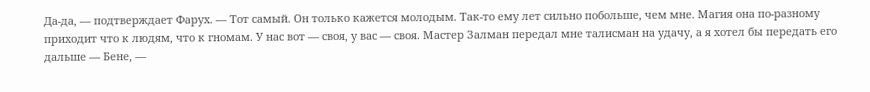Да-да, — подтверждает Фарух. — Тот самый. Он только кажется молодым. Так-то ему лет сильно побольше, чем мне. Магия она по-разному приходит что к людям, что к гномам. У нас вот — своя, у вас — своя. Мастер Залман передал мне талисман на удачу, а я хотел бы передать его дальше — Бене, —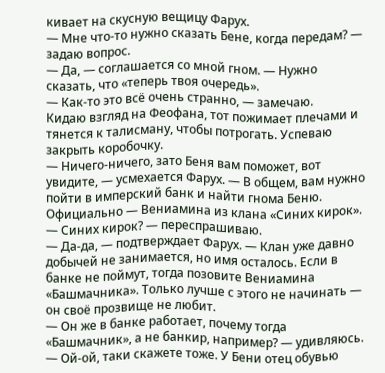кивает на скусную вещицу Фарух.
— Мне что-то нужно сказать Бене, когда передам? — задаю вопрос.
— Да, — соглашается со мной гном. — Нужно сказать, что «теперь твоя очередь».
— Как-то это всё очень странно, — замечаю.
Кидаю взгляд на Феофана, тот пожимает плечами и тянется к талисману, чтобы потрогать. Успеваю закрыть коробочку.
— Ничего-ничего, зато Беня вам поможет, вот увидите, — усмехается Фарух. — В общем, вам нужно пойти в имперский банк и найти гнома Беню. Официально — Вениамина из клана «Синих кирок».
— Синих кирок? — переспрашиваю.
— Да-да, — подтверждает Фарух. — Клан уже давно добычей не занимается, но имя осталось. Если в банке не поймут, тогда позовите Вениамина «Башмачника». Только лучше с этого не начинать — он своё прозвище не любит.
— Он же в банке работает, почему тогда «Башмачник», а не банкир, например? — удивляюсь.
— Ой-ой, таки скажете тоже. У Бени отец обувью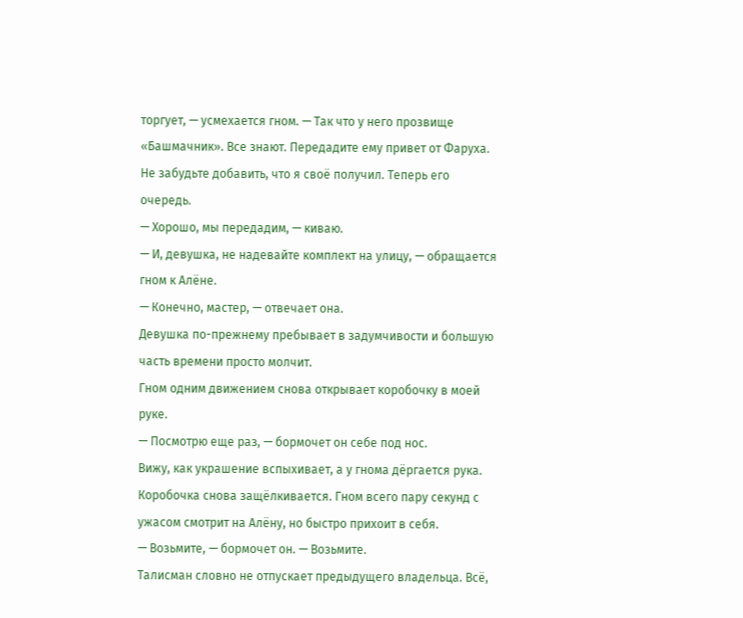торгует, — усмехается гном. — Так что у него прозвище «Башмачник». Все знают. Передадите ему привет от Фаруха. Не забудьте добавить, что я своё получил. Теперь его очередь.
— Хорошо, мы передадим, — киваю.
— И, девушка, не надевайте комплект на улицу, — обращается гном к Алёне.
— Конечно, мастер, — отвечает она.
Девушка по-прежнему пребывает в задумчивости и большую часть времени просто молчит.
Гном одним движением снова открывает коробочку в моей руке.
— Посмотрю еще раз, — бормочет он себе под нос.
Вижу, как украшение вспыхивает, а у гнома дёргается рука. Коробочка снова защёлкивается. Гном всего пару секунд с ужасом смотрит на Алёну, но быстро прихоит в себя.
— Возьмите, — бормочет он. — Возьмите.
Талисман словно не отпускает предыдущего владельца. Всё,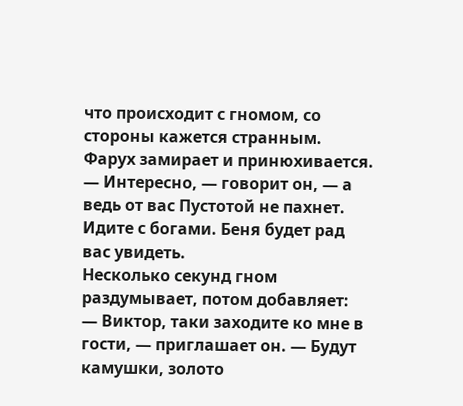что происходит с гномом, со стороны кажется странным.
Фарух замирает и принюхивается.
— Интересно, — говорит он, — а ведь от вас Пустотой не пахнет. Идите с богами. Беня будет рад вас увидеть.
Несколько секунд гном раздумывает, потом добавляет:
— Виктор, таки заходите ко мне в гости, — приглашает он. — Будут камушки, золото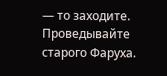— то заходите. Проведывайте старого Фаруха.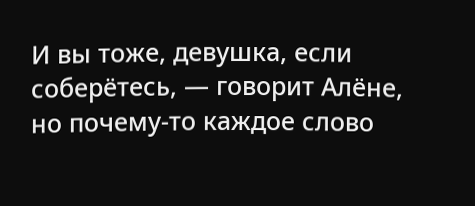И вы тоже, девушка, если соберётесь, — говорит Алёне, но почему-то каждое слово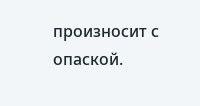произносит с опаской.